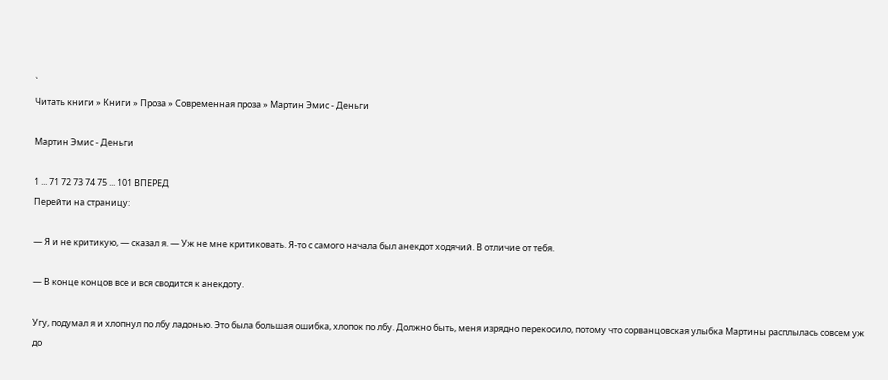`
Читать книги » Книги » Проза » Современная проза » Мартин Эмис - Деньги

Мартин Эмис - Деньги

1 ... 71 72 73 74 75 ... 101 ВПЕРЕД
Перейти на страницу:

— Я и не критикую, — сказал я. — Уж не мне критиковать. Я-то с самого начала был анекдот ходячий. В отличие от тебя.

— В конце концов все и вся сводится к анекдоту.

Угу, подумал я и хлопнул по лбу ладонью. Это была большая ошибка, хлопок по лбу. Должно быть, меня изрядно перекосило, потому что сорванцовская улыбка Мартины расплылась совсем уж до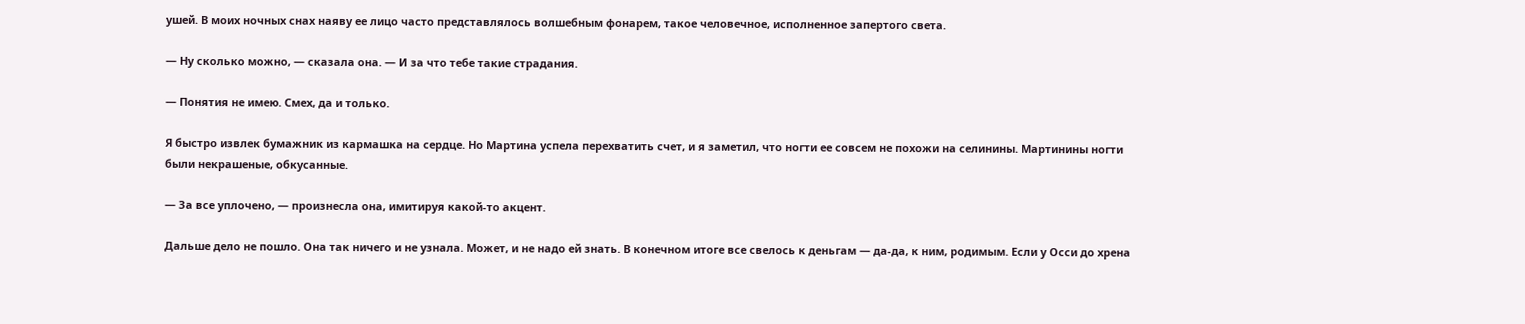ушей. В моих ночных снах наяву ее лицо часто представлялось волшебным фонарем, такое человечное, исполненное запертого света.

— Ну сколько можно, — сказала она. — И за что тебе такие страдания.

— Понятия не имею. Смех, да и только.

Я быстро извлек бумажник из кармашка на сердце. Но Мартина успела перехватить счет, и я заметил, что ногти ее совсем не похожи на селинины. Мартинины ногти были некрашеные, обкусанные.

— За все уплочено, — произнесла она, имитируя какой-то акцент.

Дальше дело не пошло. Она так ничего и не узнала. Может, и не надо ей знать. В конечном итоге все свелось к деньгам — да-да, к ним, родимым. Если у Осси до хрена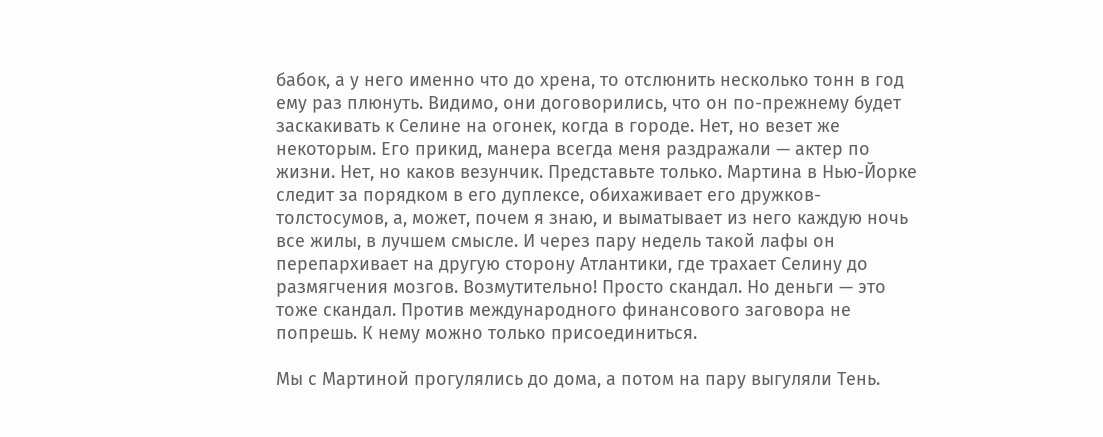бабок, а у него именно что до хрена, то отслюнить несколько тонн в год ему раз плюнуть. Видимо, они договорились, что он по-прежнему будет заскакивать к Селине на огонек, когда в городе. Нет, но везет же некоторым. Его прикид, манера всегда меня раздражали — актер по жизни. Нет, но каков везунчик. Представьте только. Мартина в Нью-Йорке следит за порядком в его дуплексе, обихаживает его дружков-толстосумов, а, может, почем я знаю, и выматывает из него каждую ночь все жилы, в лучшем смысле. И через пару недель такой лафы он перепархивает на другую сторону Атлантики, где трахает Селину до размягчения мозгов. Возмутительно! Просто скандал. Но деньги — это тоже скандал. Против международного финансового заговора не попрешь. К нему можно только присоединиться.

Мы с Мартиной прогулялись до дома, а потом на пару выгуляли Тень.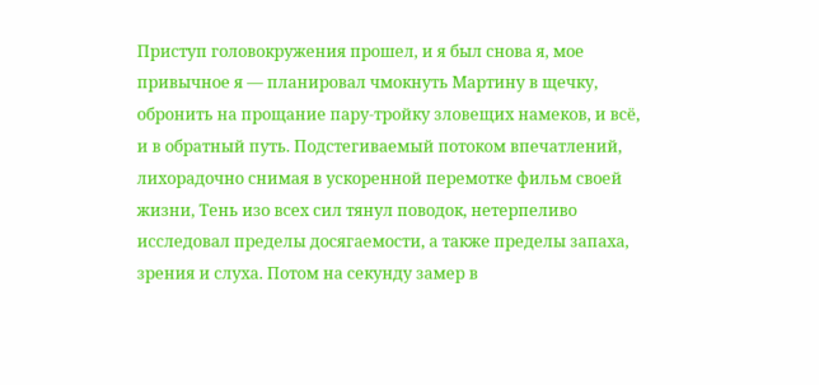Приступ головокружения прошел, и я был снова я, мое привычное я — планировал чмокнуть Мартину в щечку, обронить на прощание пару-тройку зловещих намеков, и всё, и в обратный путь. Подстегиваемый потоком впечатлений, лихорадочно снимая в ускоренной перемотке фильм своей жизни, Тень изо всех сил тянул поводок, нетерпеливо исследовал пределы досягаемости, а также пределы запаха, зрения и слуха. Потом на секунду замер в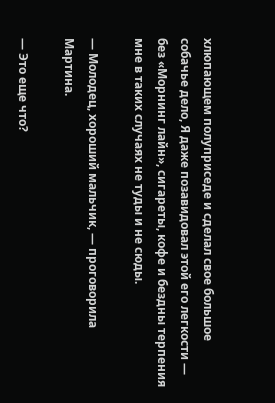хлюпающем полуприседе и сделал свое большое собачье дело, Я даже позавидовал этой его легкости — без «Морнинг лайн», сигареты, кофе и бездны терпения мне в таких случаях не туды и не сюды.

— Молодец, хороший мальчик, — проговорила Мартина.

— Это еще что?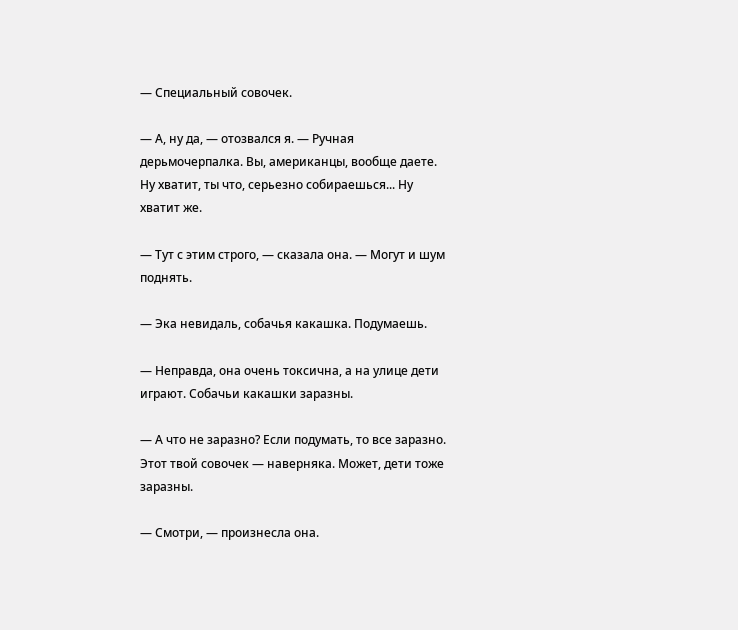— Специальный совочек.

— А, ну да, — отозвался я. — Ручная дерьмочерпалка. Вы, американцы, вообще даете. Ну хватит, ты что, серьезно собираешься... Ну хватит же.

— Тут с этим строго, — сказала она. — Могут и шум поднять.

— Эка невидаль, собачья какашка. Подумаешь.

— Неправда, она очень токсична, а на улице дети играют. Собачьи какашки заразны.

— А что не заразно? Если подумать, то все заразно. Этот твой совочек — наверняка. Может, дети тоже заразны.

— Смотри, — произнесла она.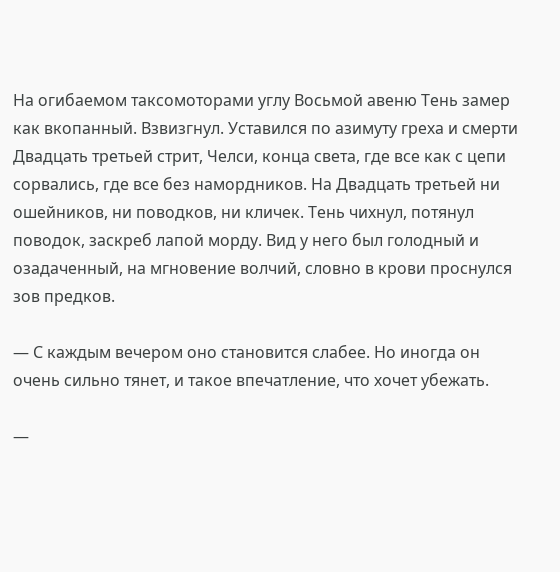На огибаемом таксомоторами углу Восьмой авеню Тень замер как вкопанный. Взвизгнул. Уставился по азимуту греха и смерти Двадцать третьей стрит, Челси, конца света, где все как с цепи сорвались, где все без намордников. На Двадцать третьей ни ошейников, ни поводков, ни кличек. Тень чихнул, потянул поводок, заскреб лапой морду. Вид у него был голодный и озадаченный, на мгновение волчий, словно в крови проснулся зов предков.

— С каждым вечером оно становится слабее. Но иногда он очень сильно тянет, и такое впечатление, что хочет убежать.

—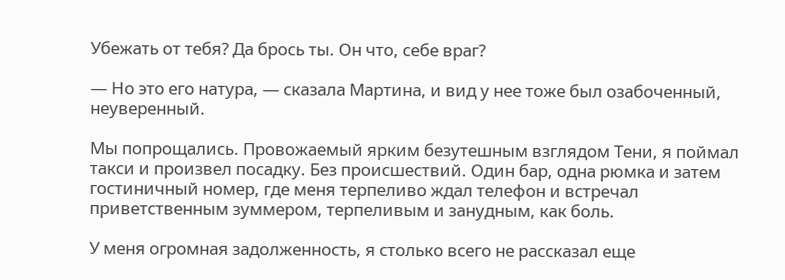Убежать от тебя? Да брось ты. Он что, себе враг?

— Но это его натура, — сказала Мартина, и вид у нее тоже был озабоченный, неуверенный.

Мы попрощались. Провожаемый ярким безутешным взглядом Тени, я поймал такси и произвел посадку. Без происшествий. Один бар, одна рюмка и затем гостиничный номер, где меня терпеливо ждал телефон и встречал приветственным зуммером, терпеливым и занудным, как боль.

У меня огромная задолженность, я столько всего не рассказал еще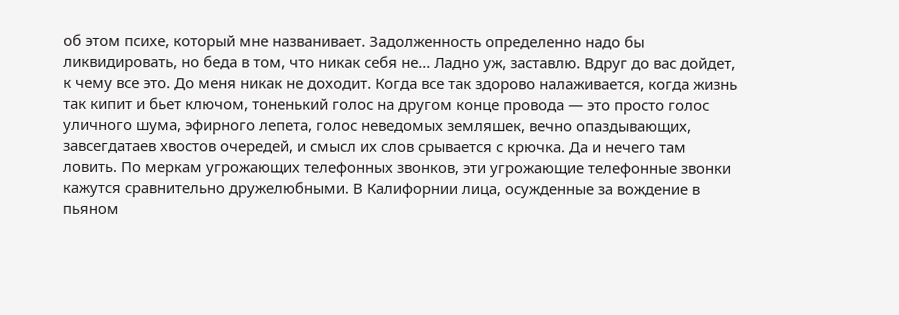об этом психе, который мне названивает. Задолженность определенно надо бы ликвидировать, но беда в том, что никак себя не... Ладно уж, заставлю. Вдруг до вас дойдет, к чему все это. До меня никак не доходит. Когда все так здорово налаживается, когда жизнь так кипит и бьет ключом, тоненький голос на другом конце провода — это просто голос уличного шума, эфирного лепета, голос неведомых земляшек, вечно опаздывающих, завсегдатаев хвостов очередей, и смысл их слов срывается с крючка. Да и нечего там ловить. По меркам угрожающих телефонных звонков, эти угрожающие телефонные звонки кажутся сравнительно дружелюбными. В Калифорнии лица, осужденные за вождение в пьяном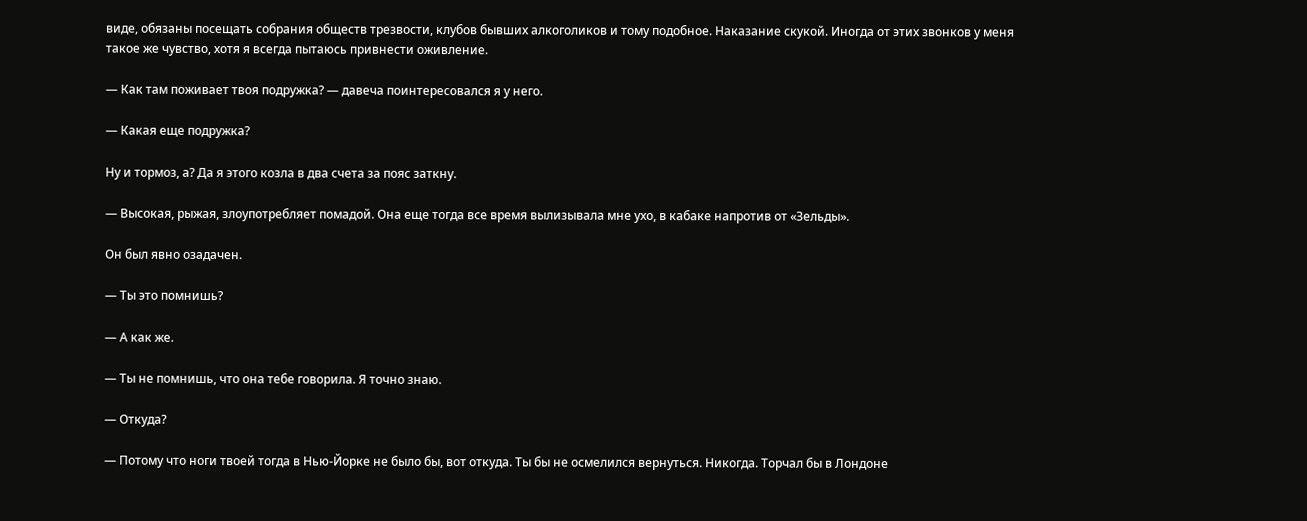виде, обязаны посещать собрания обществ трезвости, клубов бывших алкоголиков и тому подобное. Наказание скукой. Иногда от этих звонков у меня такое же чувство, хотя я всегда пытаюсь привнести оживление.

— Как там поживает твоя подружка? — давеча поинтересовался я у него.

— Какая еще подружка?

Ну и тормоз, а? Да я этого козла в два счета за пояс заткну.

— Высокая, рыжая, злоупотребляет помадой. Она еще тогда все время вылизывала мне ухо, в кабаке напротив от «Зельды».

Он был явно озадачен.

— Ты это помнишь?

— А как же.

— Ты не помнишь, что она тебе говорила. Я точно знаю.

— Откуда?

— Потому что ноги твоей тогда в Нью-Йорке не было бы, вот откуда. Ты бы не осмелился вернуться. Никогда. Торчал бы в Лондоне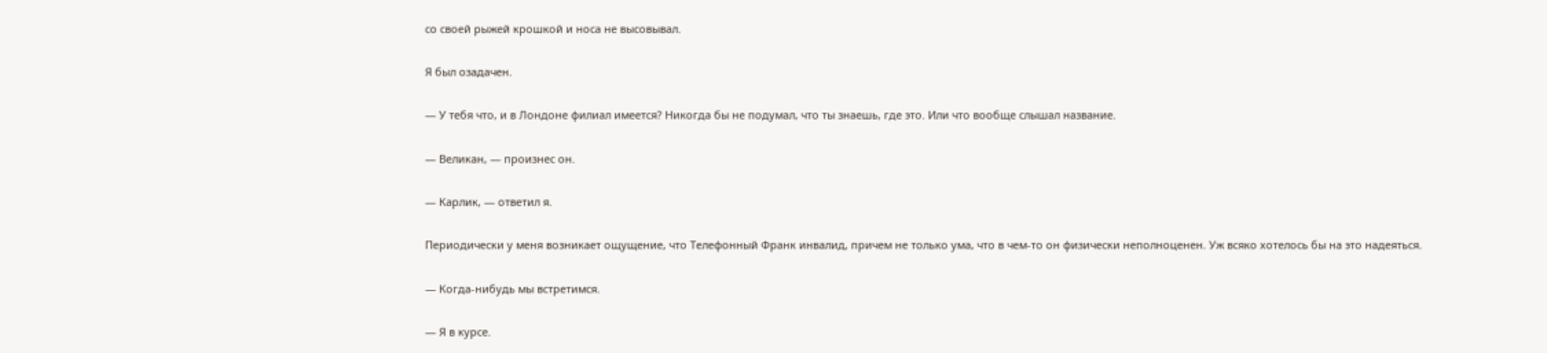со своей рыжей крошкой и носа не высовывал.

Я был озадачен.

— У тебя что, и в Лондоне филиал имеется? Никогда бы не подумал, что ты знаешь, где это. Или что вообще слышал название.

— Великан, — произнес он.

— Карлик, — ответил я.

Периодически у меня возникает ощущение, что Телефонный Франк инвалид, причем не только ума, что в чем-то он физически неполноценен. Уж всяко хотелось бы на это надеяться.

— Когда-нибудь мы встретимся.

— Я в курсе.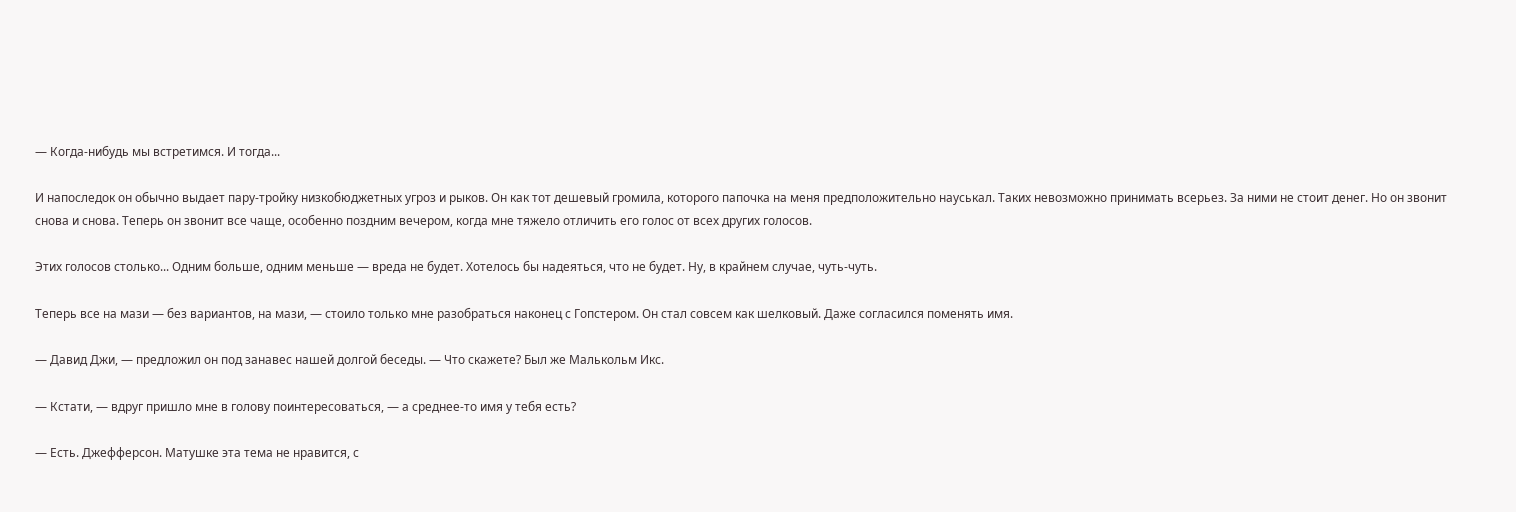— Когда-нибудь мы встретимся. И тогда...

И напоследок он обычно выдает пару-тройку низкобюджетных угроз и рыков. Он как тот дешевый громила, которого папочка на меня предположительно науськал. Таких невозможно принимать всерьез. За ними не стоит денег. Но он звонит снова и снова. Теперь он звонит все чаще, особенно поздним вечером, когда мне тяжело отличить его голос от всех других голосов.

Этих голосов столько... Одним больше, одним меньше — вреда не будет. Хотелось бы надеяться, что не будет. Ну, в крайнем случае, чуть-чуть.

Теперь все на мази — без вариантов, на мази, — стоило только мне разобраться наконец с Гопстером. Он стал совсем как шелковый. Даже согласился поменять имя.

— Давид Джи, — предложил он под занавес нашей долгой беседы. — Что скажете? Был же Малькольм Икс.

— Кстати, — вдруг пришло мне в голову поинтересоваться, — а среднее-то имя у тебя есть?

— Есть. Джефферсон. Матушке эта тема не нравится, с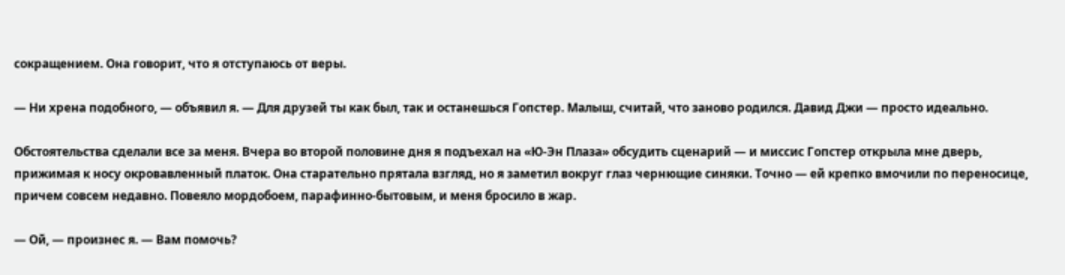сокращением. Она говорит, что я отступаюсь от веры.

— Ни хрена подобного, — объявил я. — Для друзей ты как был, так и останешься Гопстер. Малыш, считай, что заново родился. Давид Джи — просто идеально.

Обстоятельства сделали все за меня. Вчера во второй половине дня я подъехал на «Ю-Эн Плаза» обсудить сценарий — и миссис Гопстер открыла мне дверь, прижимая к носу окровавленный платок. Она старательно прятала взгляд, но я заметил вокруг глаз чернющие синяки. Точно — ей крепко вмочили по переносице, причем совсем недавно. Повеяло мордобоем, парафинно-бытовым, и меня бросило в жар.

— Ой, — произнес я. — Вам помочь?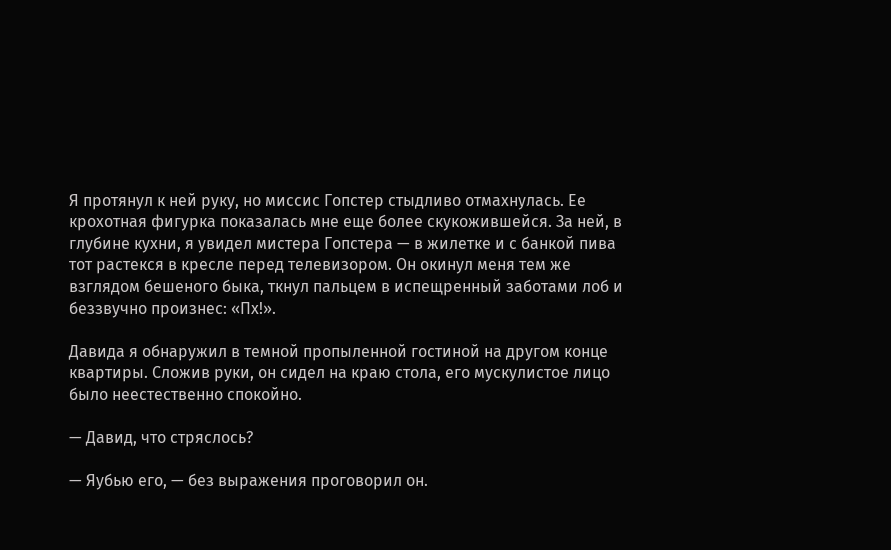Я протянул к ней руку, но миссис Гопстер стыдливо отмахнулась. Ее крохотная фигурка показалась мне еще более скукожившейся. За ней, в глубине кухни, я увидел мистера Гопстера — в жилетке и с банкой пива тот растекся в кресле перед телевизором. Он окинул меня тем же взглядом бешеного быка, ткнул пальцем в испещренный заботами лоб и беззвучно произнес: «Пх!».

Давида я обнаружил в темной пропыленной гостиной на другом конце квартиры. Сложив руки, он сидел на краю стола, его мускулистое лицо было неестественно спокойно.

— Давид, что стряслось?

— Яубью его, — без выражения проговорил он.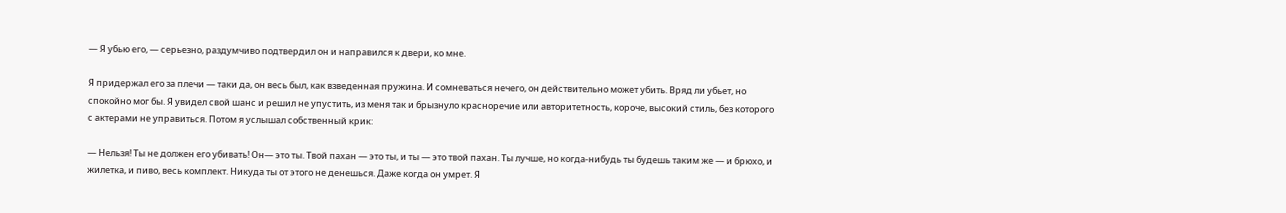— Я убью его, — серьезно, раздумчиво подтвердил он и направился к двери, ко мне.

Я придержал его за плечи — таки да, он весь был, как взведенная пружина. И сомневаться нечего, он действительно может убить. Вряд ли убьет, но спокойно мог бы. Я увидел свой шанс и решил не упустить, из меня так и брызнуло красноречие или авторитетность, короче, высокий стиль, без которого с актерами не управиться. Потом я услышал собственный крик:

— Нельзя! Ты не должен его убивать! Он— это ты. Твой пахан — это ты, и ты — это твой пахан. Ты лучше, но когда-нибудь ты будешь таким же — и брюхо, и жилетка, и пиво, весь комплект. Никуда ты от этого не денешься. Даже когда он умрет. Я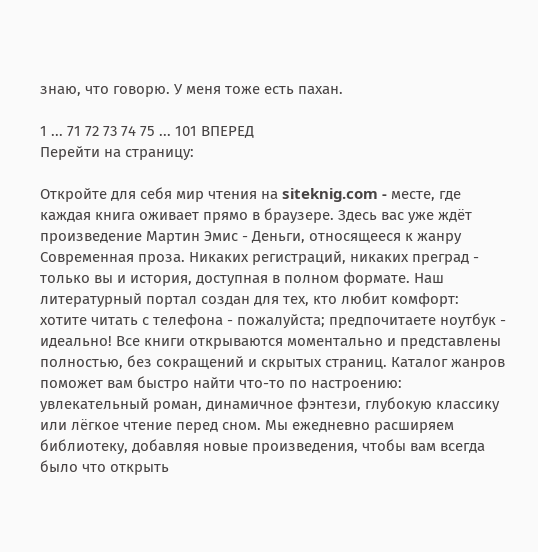знаю, что говорю. У меня тоже есть пахан.

1 ... 71 72 73 74 75 ... 101 ВПЕРЕД
Перейти на страницу:

Откройте для себя мир чтения на siteknig.com - месте, где каждая книга оживает прямо в браузере. Здесь вас уже ждёт произведение Мартин Эмис - Деньги, относящееся к жанру Современная проза. Никаких регистраций, никаких преград - только вы и история, доступная в полном формате. Наш литературный портал создан для тех, кто любит комфорт: хотите читать с телефона - пожалуйста; предпочитаете ноутбук - идеально! Все книги открываются моментально и представлены полностью, без сокращений и скрытых страниц. Каталог жанров поможет вам быстро найти что-то по настроению: увлекательный роман, динамичное фэнтези, глубокую классику или лёгкое чтение перед сном. Мы ежедневно расширяем библиотеку, добавляя новые произведения, чтобы вам всегда было что открыть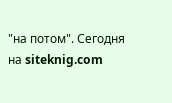"на потом". Сегодня на siteknig.com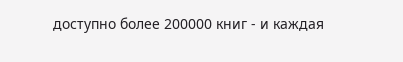доступно более 200000 книг - и каждая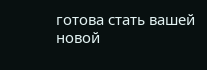готова стать вашей новой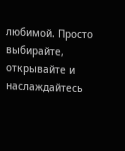любимой. Просто выбирайте, открывайте и наслаждайтесь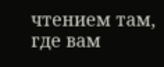чтением там, где вам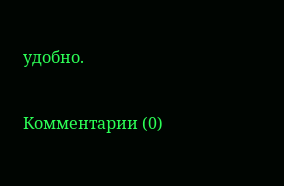удобно.

Комментарии (0)